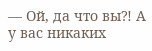— Ой, да что вы⁈ А у вас никаких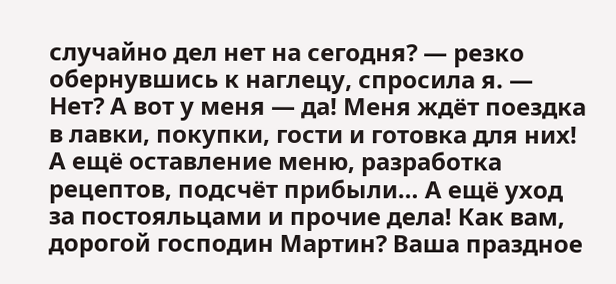случайно дел нет на сегодня? — резко обернувшись к наглецу, спросила я. — Нет? А вот у меня — да! Меня ждёт поездка в лавки, покупки, гости и готовка для них! А ещё оставление меню, разработка рецептов, подсчёт прибыли… А ещё уход за постояльцами и прочие дела! Как вам, дорогой господин Мартин? Ваша праздное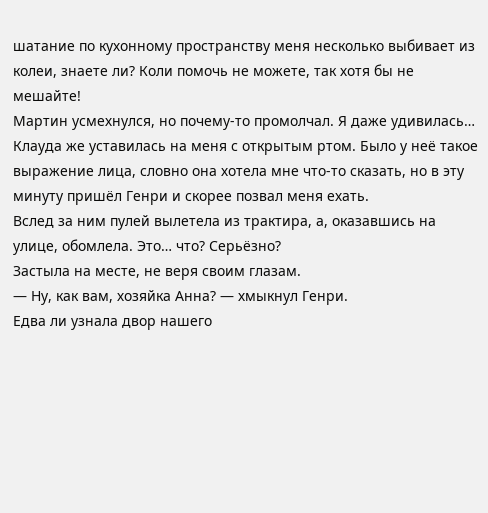шатание по кухонному пространству меня несколько выбивает из колеи, знаете ли? Коли помочь не можете, так хотя бы не мешайте!
Мартин усмехнулся, но почему-то промолчал. Я даже удивилась…
Клауда же уставилась на меня с открытым ртом. Было у неё такое выражение лица, словно она хотела мне что-то сказать, но в эту минуту пришёл Генри и скорее позвал меня ехать.
Вслед за ним пулей вылетела из трактира, а, оказавшись на улице, обомлела. Это… что? Серьёзно?
Застыла на месте, не веря своим глазам.
— Ну, как вам, хозяйка Анна? — хмыкнул Генри.
Едва ли узнала двор нашего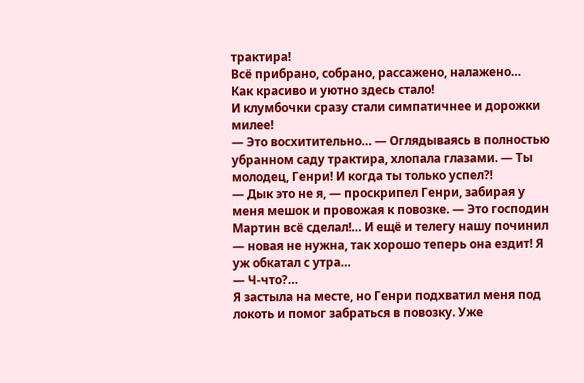трактира!
Всё прибрано, собрано, рассажено, налажено…
Как красиво и уютно здесь стало!
И клумбочки сразу стали симпатичнее и дорожки милее!
— Это восхитительно… — Оглядываясь в полностью убранном саду трактира, хлопала глазами. — Ты молодец, Генри! И когда ты только успел⁈
— Дык это не я, — проскрипел Генри, забирая у меня мешок и провожая к повозке. — Это господин Мартин всё сделал!… И ещё и телегу нашу починил — новая не нужна, так хорошо теперь она ездит! Я уж обкатал с утра…
— Ч-что?…
Я застыла на месте, но Генри подхватил меня под локоть и помог забраться в повозку. Уже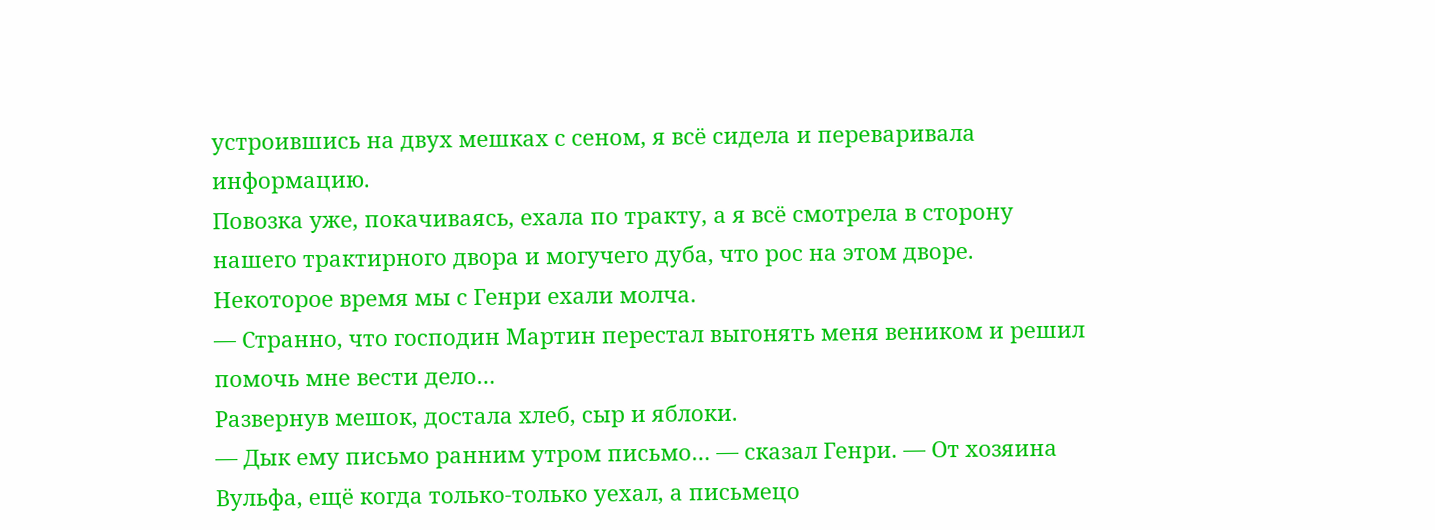устроившись на двух мешках с сеном, я всё сидела и переваривала информацию.
Повозка уже, покачиваясь, ехала по тракту, а я всё смотрела в сторону нашего трактирного двора и могучего дуба, что рос на этом дворе.
Некоторое время мы с Генри ехали молча.
— Странно, что господин Мартин перестал выгонять меня веником и решил помочь мне вести дело…
Развернув мешок, достала хлеб, сыр и яблоки.
— Дык ему письмо ранним утром письмо… — сказал Генри. — От хозяина Вульфа, ещё когда только-только уехал, а письмецо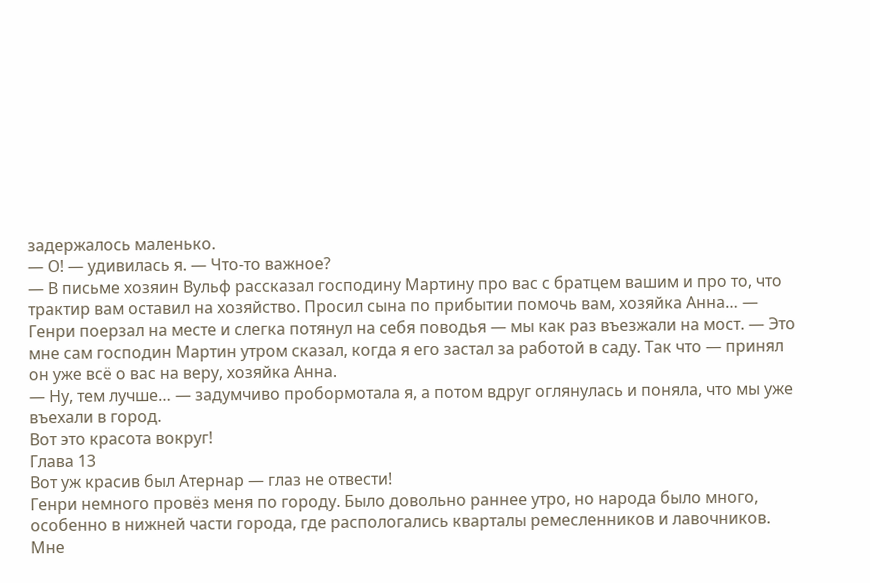задержалось маленько.
— О! — удивилась я. — Что-то важное?
— В письме хозяин Вульф рассказал господину Мартину про вас с братцем вашим и про то, что трактир вам оставил на хозяйство. Просил сына по прибытии помочь вам, хозяйка Анна… — Генри поерзал на месте и слегка потянул на себя поводья — мы как раз въезжали на мост. — Это мне сам господин Мартин утром сказал, когда я его застал за работой в саду. Так что — принял он уже всё о вас на веру, хозяйка Анна.
— Ну, тем лучше… — задумчиво пробормотала я, а потом вдруг оглянулась и поняла, что мы уже въехали в город.
Вот это красота вокруг!
Глава 13
Вот уж красив был Атернар — глаз не отвести!
Генри немного провёз меня по городу. Было довольно раннее утро, но народа было много, особенно в нижней части города, где распологались кварталы ремесленников и лавочников.
Мне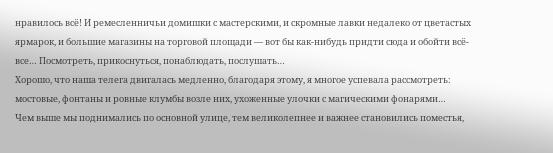нравилось всё! И ремесленничьи домишки с мастерскими, и скромные лавки недалеко от цветастых ярмарок, и большие магазины на торговой площади — вот бы как-нибудь придти сюда и обойти всё-все… Посмотреть, прикоснуться, понаблюдать, послушать…
Хорошо, что наша телега двигалась медленно, благодаря этому, я многое успевала рассмотреть: мостовые, фонтаны и ровные клумбы возле них, ухоженные улочки с магическими фонарями…
Чем выше мы поднимались по основной улице, тем великолепнее и важнее становились поместья,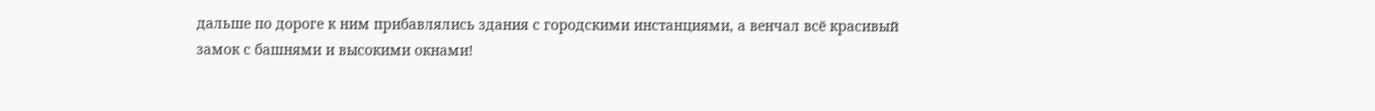дальше по дороге к ним прибавлялись здания с городскими инстанциями, а венчал всё красивый замок с башнями и высокими окнами!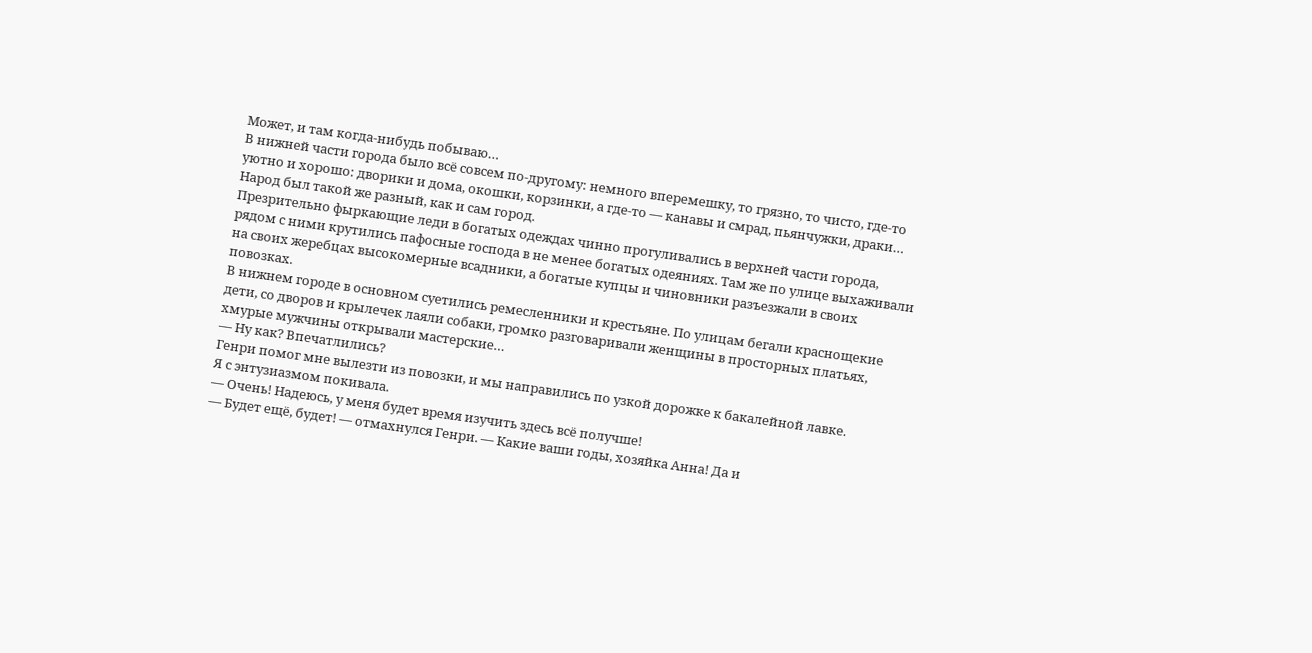Может, и там когда-нибудь побываю…
В нижней части города было всё совсем по-другому: немного вперемешку, то грязно, то чисто, где-то уютно и хорошо: дворики и дома, окошки, корзинки, а где-то — канавы и смрад, пьянчужки, драки…
Народ был такой же разный, как и сам город.
Презрительно фыркающие леди в богатых одеждах чинно прогуливались в верхней части города, рядом с ними крутились пафосные господа в не менее богатых одеяниях. Там же по улице выхаживали на своих жеребцах высокомерные всадники, а богатые купцы и чиновники разъезжали в своих повозках.
В нижнем городе в основном суетились ремесленники и крестьяне. По улицам бегали краснощекие дети, со дворов и крылечек лаяли собаки, громко разговаривали женщины в просторных платьях, хмурые мужчины открывали мастерские…
— Ну как? Впечатлились?
Генри помог мне вылезти из повозки, и мы направились по узкой дорожке к бакалейной лавке.
Я с энтузиазмом покивала.
— Очень! Надеюсь, у меня будет время изучить здесь всё получше!
— Будет ещё, будет! — отмахнулся Генри. — Какие ваши годы, хозяйка Анна! Да и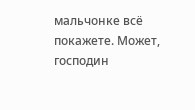мальчонке всё покажете. Может, господин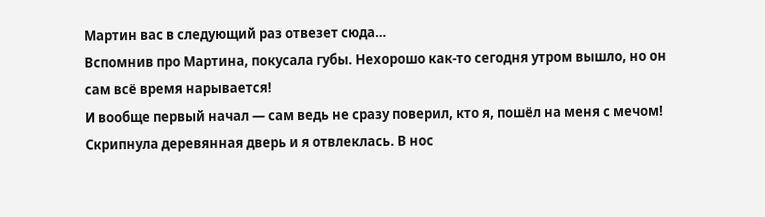Мартин вас в следующий раз отвезет сюда…
Вспомнив про Мартина, покусала губы. Нехорошо как-то сегодня утром вышло, но он сам всё время нарывается!
И вообще первый начал — сам ведь не сразу поверил, кто я, пошёл на меня с мечом!
Скрипнула деревянная дверь и я отвлеклась. В нос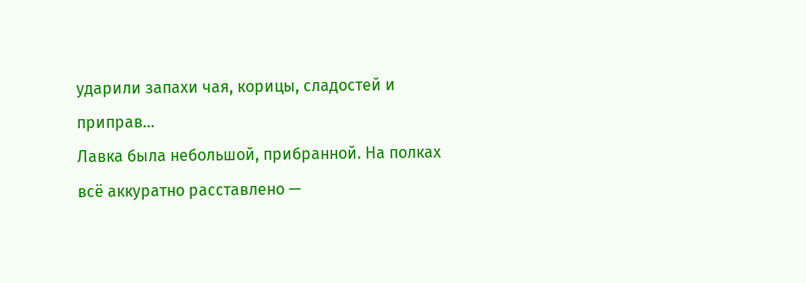ударили запахи чая, корицы, сладостей и приправ…
Лавка была небольшой, прибранной. На полках всё аккуратно расставлено —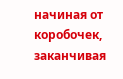начиная от коробочек, заканчивая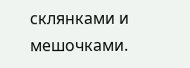склянками и мешочками.